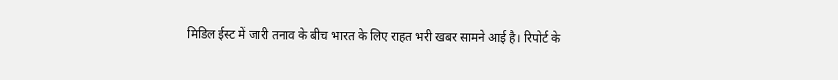मिडिल ईस्ट में जारी तनाव के बीच भारत के लिए राहत भरी खबर सामने आई है। रिपोर्ट के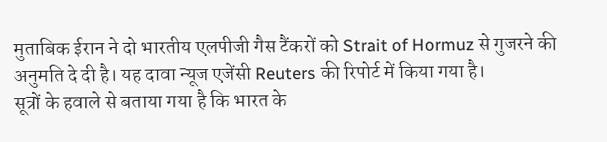मुताबिक ईरान ने दो भारतीय एलपीजी गैस टैंकरों को Strait of Hormuz से गुजरने की अनुमति दे दी है। यह दावा न्यूज एजेंसी Reuters की रिपोर्ट में किया गया है।
सूत्रों के हवाले से बताया गया है कि भारत के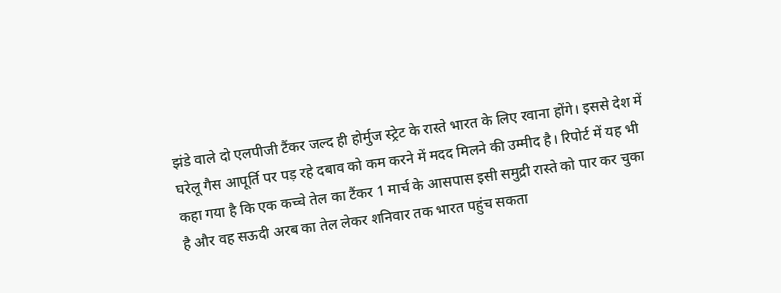झंडे वाले दो एलपीजी टैंकर जल्द ही होर्मुज स्ट्रेट के रास्ते भारत के लिए रवाना होंगे। इससे देश में घरेलू गैस आपूर्ति पर पड़ रहे दबाव को कम करने में मदद मिलने की उम्मीद है। रिपोर्ट में यह भी कहा गया है कि एक कच्चे तेल का टैंकर 1 मार्च के आसपास इसी समुद्री रास्ते को पार कर चुका है और वह सऊदी अरब का तेल लेकर शनिवार तक भारत पहुंच सकता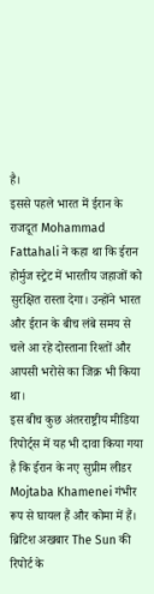है।
इससे पहले भारत में ईरान के राजदूत Mohammad Fattahali ने कहा था कि ईरान होर्मुज स्ट्रेट में भारतीय जहाजों को सुरक्षित रास्ता देगा। उन्होंने भारत और ईरान के बीच लंबे समय से चले आ रहे दोस्ताना रिश्तों और आपसी भरोसे का जिक्र भी किया था।
इस बीच कुछ अंतरराष्ट्रीय मीडिया रिपोर्ट्स में यह भी दावा किया गया है कि ईरान के नए सुप्रीम लीडर Mojtaba Khamenei गंभीर रूप से घायल हैं और कोमा में हैं। ब्रिटिश अखबार The Sun की रिपोर्ट के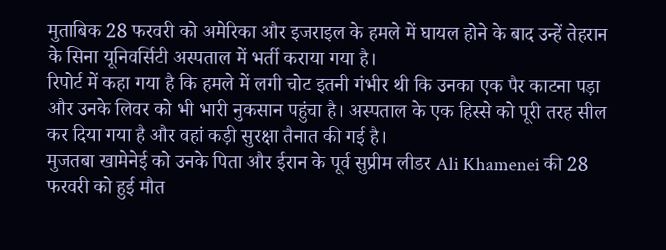मुताबिक 28 फरवरी को अमेरिका और इजराइल के हमले में घायल होने के बाद उन्हें तेहरान के सिना यूनिवर्सिटी अस्पताल में भर्ती कराया गया है।
रिपोर्ट में कहा गया है कि हमले में लगी चोट इतनी गंभीर थी कि उनका एक पैर काटना पड़ा और उनके लिवर को भी भारी नुकसान पहुंचा है। अस्पताल के एक हिस्से को पूरी तरह सील कर दिया गया है और वहां कड़ी सुरक्षा तैनात की गई है।
मुजतबा खामेनेई को उनके पिता और ईरान के पूर्व सुप्रीम लीडर Ali Khamenei की 28 फरवरी को हुई मौत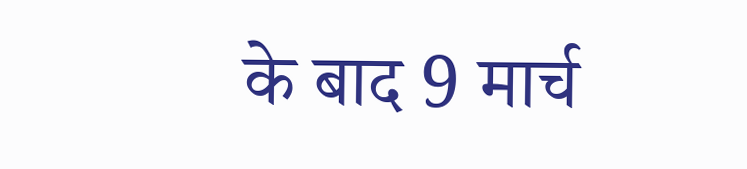के बाद 9 मार्च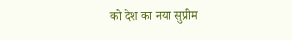को देश का नया सुप्रीम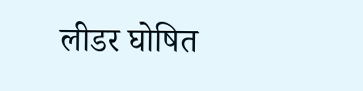लीडर घोषित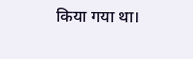किया गया था।